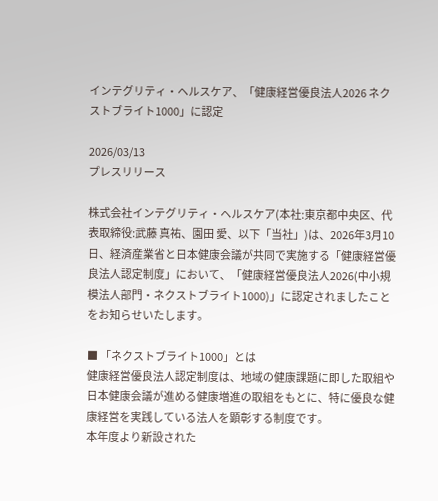インテグリティ・ヘルスケア、「健康経営優良法人2026 ネクストブライト1000」に認定

2026/03/13
プレスリリース

株式会社インテグリティ・ヘルスケア(本社:東京都中央区、代表取締役:武藤 真祐、園田 愛、以下「当社」)は、2026年3月10日、経済産業省と日本健康会議が共同で実施する「健康経営優良法人認定制度」において、「健康経営優良法人2026(中小規模法人部門・ネクストブライト1000)」に認定されましたことをお知らせいたします。

■ 「ネクストブライト1000」とは
健康経営優良法人認定制度は、地域の健康課題に即した取組や日本健康会議が進める健康増進の取組をもとに、特に優良な健康経営を実践している法人を顕彰する制度です。
本年度より新設された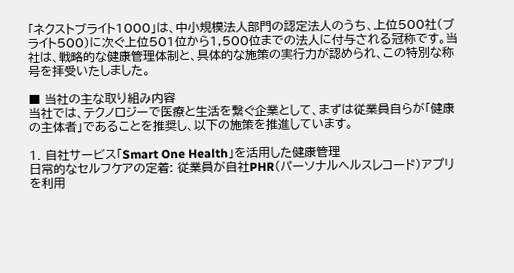「ネクストブライト1000」は、中小規模法人部門の認定法人のうち、上位500社(ブライト500)に次ぐ上位501位から1,500位までの法人に付与される冠称です。当社は、戦略的な健康管理体制と、具体的な施策の実行力が認められ、この特別な称号を拝受いたしました。

■ 当社の主な取り組み内容
当社では、テクノロジーで医療と生活を繋ぐ企業として、まずは従業員自らが「健康の主体者」であることを推奨し、以下の施策を推進しています。

1. 自社サービス「Smart One Health」を活用した健康管理
日常的なセルフケアの定着: 従業員が自社PHR(パーソナルヘルスレコード)アプリを利用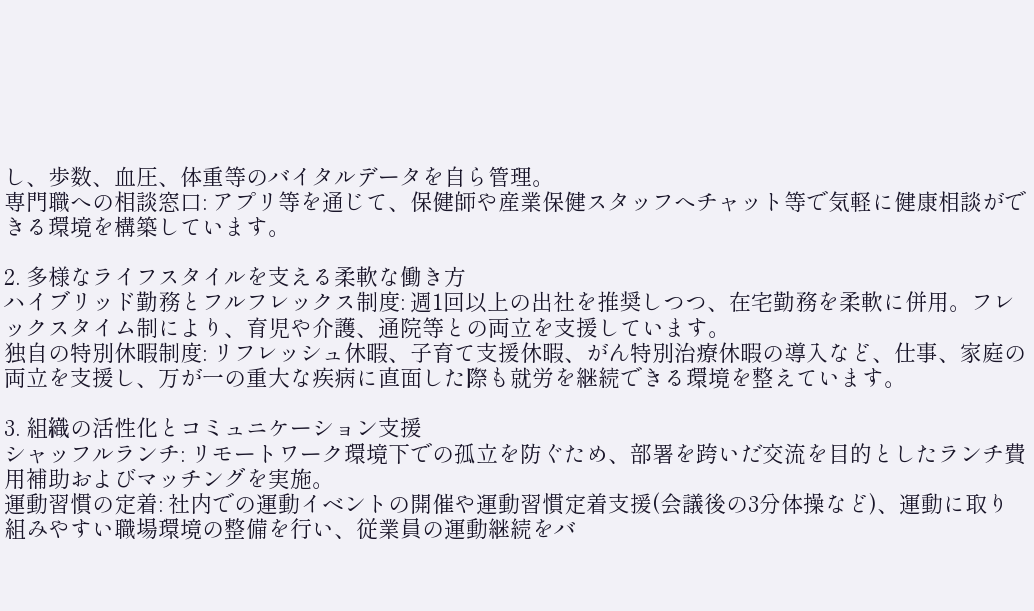し、歩数、血圧、体重等のバイタルデータを自ら管理。
専門職への相談窓口: アプリ等を通じて、保健師や産業保健スタッフへチャット等で気軽に健康相談ができる環境を構築しています。

2. 多様なライフスタイルを支える柔軟な働き方
ハイブリッド勤務とフルフレックス制度: 週1回以上の出社を推奨しつつ、在宅勤務を柔軟に併用。フレックスタイム制により、育児や介護、通院等との両立を支援しています。
独自の特別休暇制度: リフレッシュ休暇、子育て支援休暇、がん特別治療休暇の導入など、仕事、家庭の両立を支援し、万が一の重大な疾病に直面した際も就労を継続できる環境を整えています。

3. 組織の活性化とコミュニケーション支援
シャッフルランチ: リモートワーク環境下での孤立を防ぐため、部署を跨いだ交流を目的としたランチ費用補助およびマッチングを実施。
運動習慣の定着: 社内での運動イベントの開催や運動習慣定着支援(会議後の3分体操など)、運動に取り組みやすい職場環境の整備を行い、従業員の運動継続をバ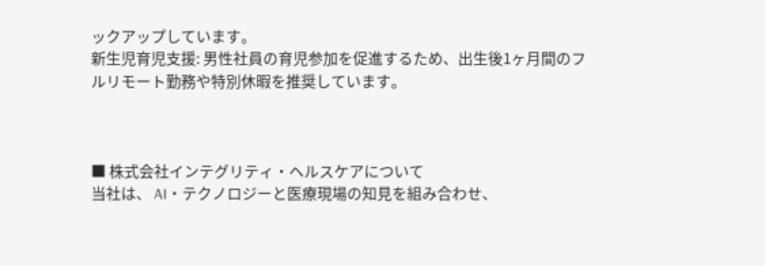ックアップしています。
新生児育児支援: 男性社員の育児参加を促進するため、出生後1ヶ月間のフルリモート勤務や特別休暇を推奨しています。



■ 株式会社インテグリティ・ヘルスケアについて
当社は、 AI・テクノロジーと医療現場の知見を組み合わせ、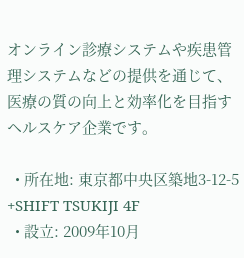オンライン診療システムや疾患管理システムなどの提供を通じて、医療の質の向上と効率化を目指すヘルスケア企業です。

  • 所在地: 東京都中央区築地3-12-5 +SHIFT TSUKIJI 4F
  • 設立: 2009年10月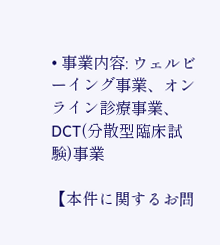• 事業内容: ウェルビーイング事業、オンライン診療事業、DCT(分散型臨床試験)事業

【本件に関するお問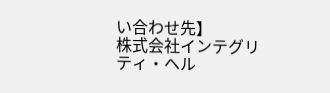い合わせ先】
株式会社インテグリティ・ヘル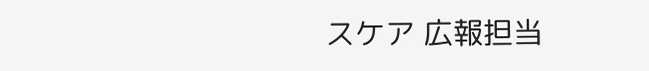スケア 広報担当